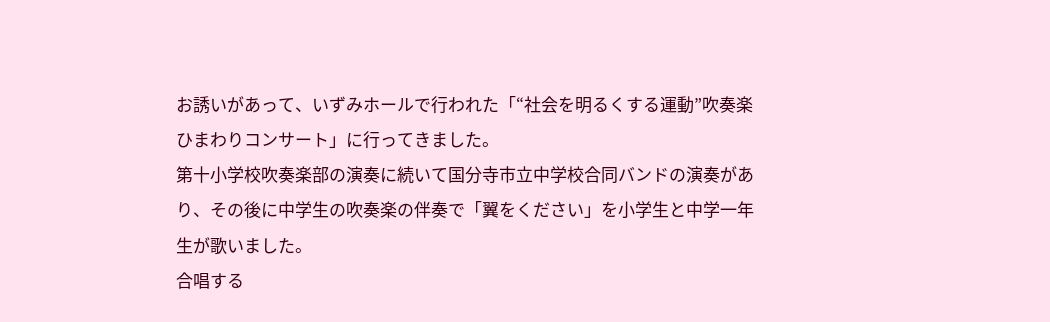お誘いがあって、いずみホールで行われた「“社会を明るくする運動”吹奏楽ひまわりコンサート」に行ってきました。
第十小学校吹奏楽部の演奏に続いて国分寺市立中学校合同バンドの演奏があり、その後に中学生の吹奏楽の伴奏で「翼をください」を小学生と中学一年生が歌いました。
合唱する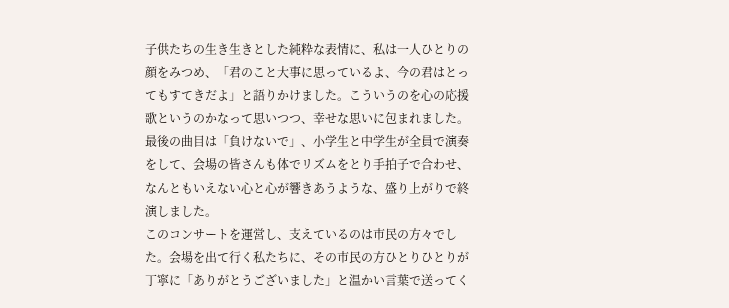子供たちの生き生きとした純粋な表情に、私は一人ひとりの顔をみつめ、「君のこと大事に思っているよ、今の君はとってもすてきだよ」と語りかけました。こういうのを心の応援歌というのかなって思いつつ、幸せな思いに包まれました。
最後の曲目は「負けないで」、小学生と中学生が全員で演奏をして、会場の皆さんも体でリズムをとり手拍子で合わせ、なんともいえない心と心が響きあうような、盛り上がりで終演しました。
このコンサートを運営し、支えているのは市民の方々でした。会場を出て行く私たちに、その市民の方ひとりひとりが丁寧に「ありがとうございました」と温かい言葉で送ってく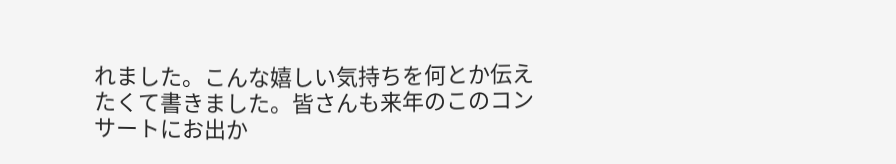れました。こんな嬉しい気持ちを何とか伝えたくて書きました。皆さんも来年のこのコンサートにお出か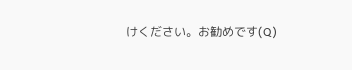けください。お勧めです(Q)